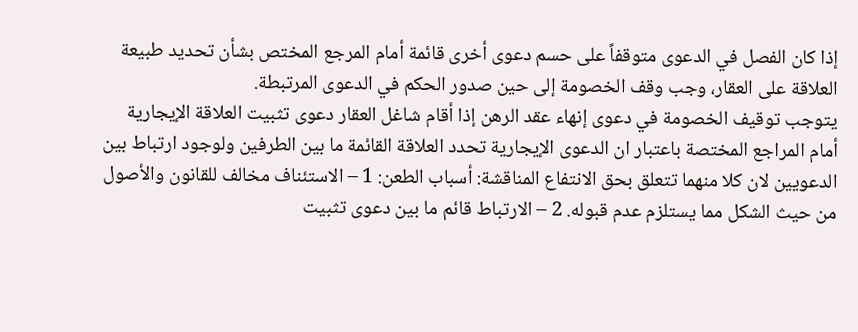إذا كان الفصل في الدعوى متوقفاً على حسم دعوى أخرى قائمة أمام المرجع المختص بشأن تحديد طبيعة العلاقة على العقار، وجب وقف الخصومة إلى حين صدور الحكم في الدعوى المرتبطة.
يتوجب توقيف الخصومة في دعوى إنهاء عقد الرهن إذا أقام شاغل العقار دعوى تثبيت العلاقة الإيجارية أمام المراجع المختصة باعتبار ان الدعوى الإيجارية تحدد العلاقة القائمة ما بين الطرفين ولوجود ارتباط بين الدعويين لان كلا منهما تتعلق بحق الانتفاع المناقشة: أسباب الطعن: 1 – الاستئناف مخالف للقانون والأصول من حيث الشكل مما يستلزم عدم قبوله. 2 – الارتباط قائم ما بين دعوى تثبيت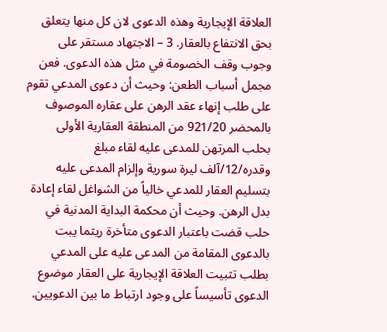العلاقة الإيجارية وهذه الدعوى لان كل منها يتعلق بحق الانتفاع بالعقار. 3 – الاجتهاد مستقر على وجوب وقف الخصومة في مثل هذه الدعوى. فعن مجمل أسباب الطعن: وحيث أن دعوى المدعي تقوم على طلب إنهاء عقد الرهن على عقاره الموصوف بالمحضر 921/20 من المنطقة العقارية الأولى بحلب المرتهن للمدعى عليه لقاء مبلغ وقدره/12/آلف ليرة سورية وإلزام المدعى عليه بتسليم العقار للمدعي خالياً من الشواغل لقاء إعادة بدل الرهن. وحيث أن محكمة البداية المدنية في حلب قضت باعتبار الدعوى متأخرة ريثما يبت بالدعوى المقامة من المدعى عليه على المدعي بطلب تثبيت العلاقة الإيجارية على العقار موضوع الدعوى تأسيساً على وجود ارتباط ما بين الدعويين.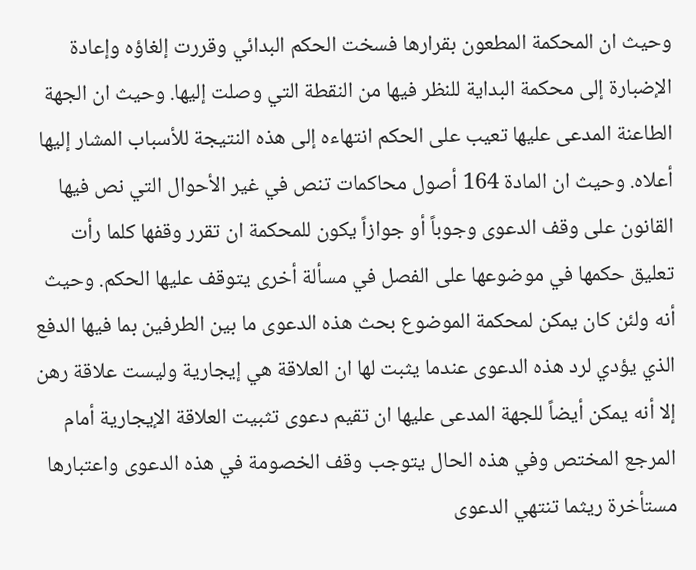وحيث ان المحكمة المطعون بقرارها فسخت الحكم البدائي وقررت إلغاؤه وإعادة الإضبارة إلى محكمة البداية للنظر فيها من النقطة التي وصلت إليها. وحيث ان الجهة الطاعنة المدعى عليها تعيب على الحكم انتهاءه إلى هذه النتيجة للأسباب المشار إليها أعلاه. وحيث ان المادة 164 أصول محاكمات تنص في غير الأحوال التي نص فيها القانون على وقف الدعوى وجوباً أو جوازاً يكون للمحكمة ان تقرر وقفها كلما رأت تعليق حكمها في موضوعها على الفصل في مسألة أخرى يتوقف عليها الحكم. وحيث أنه ولئن كان يمكن لمحكمة الموضوع بحث هذه الدعوى ما بين الطرفين بما فيها الدفع الذي يؤدي لرد هذه الدعوى عندما يثبت لها ان العلاقة هي إيجارية وليست علاقة رهن إلا أنه يمكن أيضاً للجهة المدعى عليها ان تقيم دعوى تثبيت العلاقة الإيجارية أمام المرجع المختص وفي هذه الحال يتوجب وقف الخصومة في هذه الدعوى واعتبارها مستأخرة ريثما تنتهي الدعوى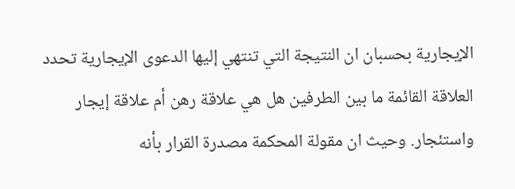الإيجارية بحسبان ان النتيجة التي تنتهي إليها الدعوى الإيجارية تحدد العلاقة القائمة ما بين الطرفين هل هي علاقة رهن أم علاقة إيجار واستئجار. وحيث ان مقولة المحكمة مصدرة القرار بأنه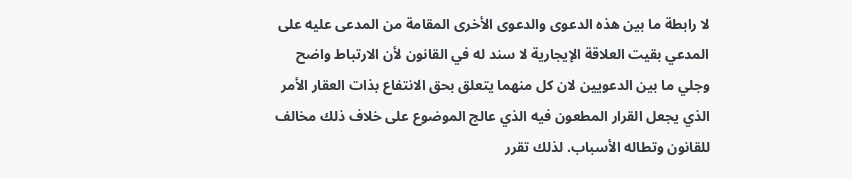لا رابطة ما بين هذه الدعوى والدعوى الأخرى المقامة من المدعى عليه على المدعي بقيت العلاقة الإيجارية لا سند له في القانون لأن الارتباط واضح وجلي ما بين الدعويين لان كل منهما يتعلق بحق الانتفاع بذات العقار الأمر الذي يجعل القرار المطعون فيه الذي عالج الموضوع على خلاف ذلك مخالف للقانون وتطاله الأسباب. لذلك تقرر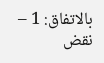بالاتفاق: 1 – نقض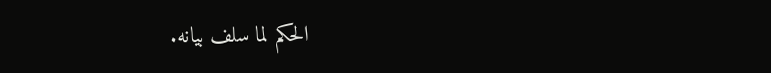الحكم لما سلف بيانه.